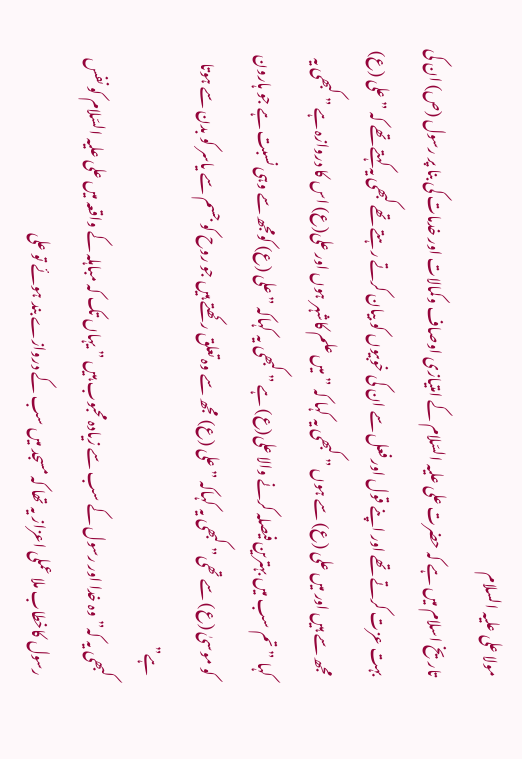مولا علی علیہ السلام
تاریخ اسلام میں ہے کہ حضرت علی علیہ السّلام کے امتیازی اوصاف وکمالات اور خدمات کی بنا پر رسول (ص) ان کی بہت عزت کرتے تھے اور اپنے قول اور فعل سے ان کی خوبیوں کو بیان کرتے رہتے تھے کبھی یہ کہتے تھے کہ ” علی (ع) مجھ سے ہیں اور میں علی (ع) سے ہوں ” کبھی یہ کہا کہ ” میں علم کاشہر ہوں اور علی(ع) اس کا دروازہ ہے ” کبھی یہ کہا ” تم سب میں بہترین فیصلہ کرنے والا علی(ع) ہے ” کبھی یہ کہاکہ ” علی (ع) کومجھ سے وہی نسبت ہے جو ہارون کو موسیٰ (ع) سے تھی” کبھی یہ کہاکہ ” علی (ع) مجھ سے وہ تعلق رکھتے ہیں جو روح کو جسم سے یاسر کو بدن سے ہوتا ہے”
کبھی یہ کہ” وہ خدا اور رسول کے سب سے زیادہ محبوب ہیں ” یہاں تک کہ مباہلہ کے واقعہ میں علی علیہ السّلام کو نفس رسول کاخطاب ملا عملی اعزاز یہ تھا کہ مسجد میں سب کے دروازے بند ہوئے تو علی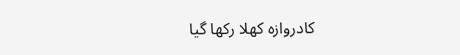کادروازہ کھلا رکھا گیا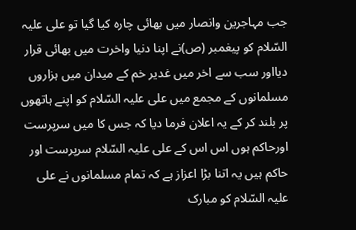جب مہاجرین وانصار میں بھائی چارہ کیا گیا تو علی علیہ السّلام کو پیغمبر (ص)نے اپنا دنیا واخرت میں بھائی قرار دیااور سب سے اخر میں غدیر خم کے میدان میں ہزاروں مسلمانوں کے مجمع میں علی علیہ السّلام کو اپنے ہاتھوں پر بلند کر کے یہ اعلان فرما دیا کہ جس کا میں سرپرست اورحاکم ہوں اس اس کے علی علیہ السّلام سرپرست اور حاکم ہیں یہ اتنا بڑا اعزاز ہے کہ تمام مسلمانوں نے علی علیہ السّلام کو مبارک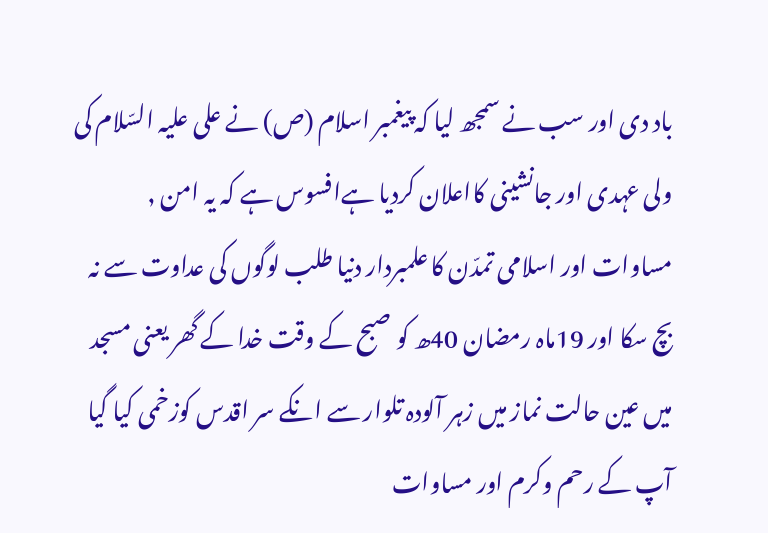باد دی اور سب نے سمجھ لیا کہ پیغمبر اسلام (ص) نے علی علیہ السّلام کی ولی عہدی اور جانشینی کااعلان کردیا ہےافسوس ہے کہ یہ امن , مساوات اور اسلامی تمدّن کا علمبردار دنیا طلب لوگوں کی عداوت سے نہ بچ سکا اور 19ماہ رمضان 40ھ کو صبح کے وقت خدا کے گھر یعنی مسجد میں عین حالت نماز میں زہر آلودہ تلوار سے انکے سر اقدس کوزخمی کیا گیا آپ کے رحم وکرم اور مساوات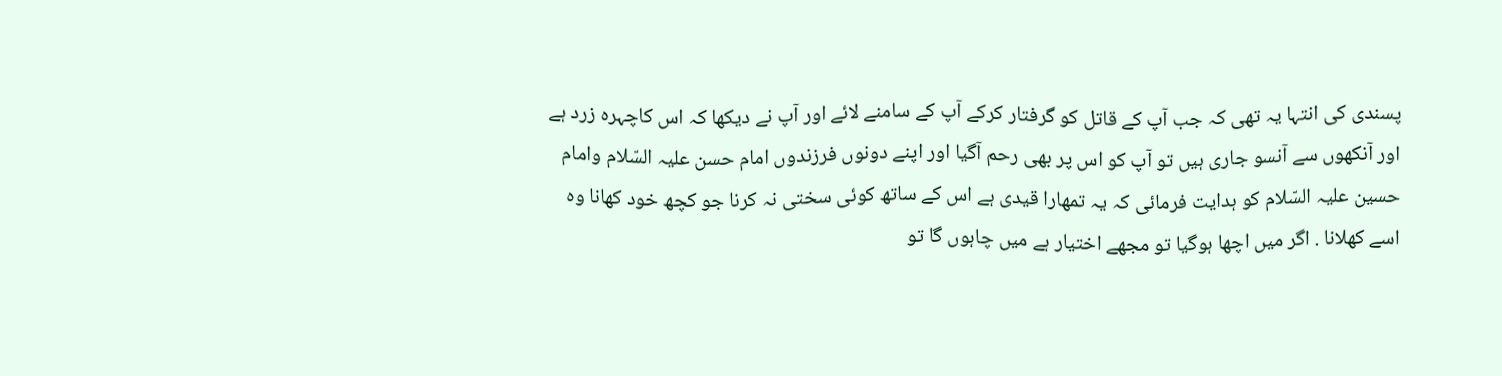پسندی کی انتہا یہ تھی کہ جب آپ کے قاتل کو گرفتار کرکے آپ کے سامنے لائے اور آپ نے دیکھا کہ اس کاچہرہ زرد ہے اور آنکھوں سے آنسو جاری ہیں تو آپ کو اس پر بھی رحم آگیا اور اپنے دونوں فرزندوں امام حسن علیہ السّلام وامام حسین علیہ السّلام کو ہدایت فرمائی کہ یہ تمھارا قیدی ہے اس کے ساتھ کوئی سختی نہ کرنا جو کچھ خود کھانا وہ اسے کھلانا . اگر میں اچھا ہوگیا تو مجھے اختیار ہے میں چاہوں گا تو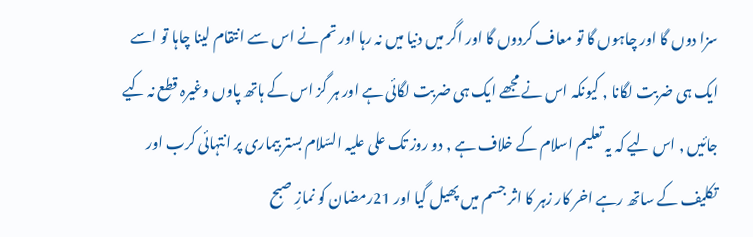سزا دوں گا اور چاہوں گا تو معاف کردوں گا اور اگر میں دنیا میں نہ رہا اور تم نے اس سے انتقام لینا چاہا تو اسے ایک ہی ضربت لگانا , کیونکہ اس نے مجھے ایک ہی ضربت لگائی ہے اور ہر گز اس کے ہاتھ پاوں وغیرہ قطع نہ کیے جائیں , اس لیے کہ یہ تعلیم اسلام کے خلاف ہے , دو روز تک علی علیہ السّلام بستر بیماری پر انتہائی کرب اور تکلیف کے ساتھ رہے اخر کار زہر کا اثر جسم میں پھیل گیا اور 21رمضان کو نمازِ صبح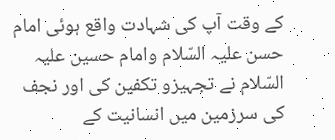کے وقت آپ کی شہادت واقع ہوئی امام حسن علیہ السّلام وامام حسین علیہ السّلام نے تجہیزو تکفین کی اور نجف کی سرزمین میں انسانیت کے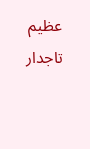عظیم تاجدار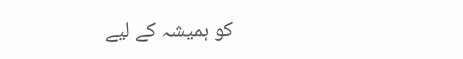کو ہمیشہ کے لیے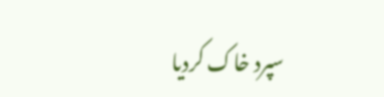سپرد خاک کردیا